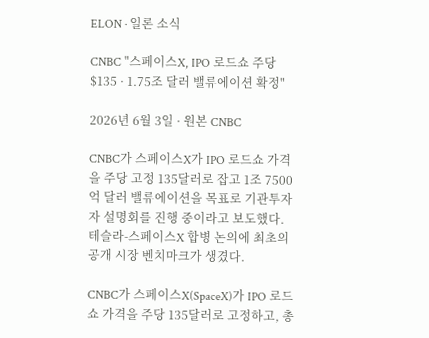ELON · 일론 소식

CNBC "스페이스X, IPO 로드쇼 주당 $135 · 1.75조 달러 밸류에이션 확정"

2026년 6월 3일 · 원본 CNBC

CNBC가 스페이스X가 IPO 로드쇼 가격을 주당 고정 135달러로 잡고 1조 7500억 달러 밸류에이션을 목표로 기관투자자 설명회를 진행 중이라고 보도했다. 테슬라-스페이스X 합병 논의에 최초의 공개 시장 벤치마크가 생겼다.

CNBC가 스페이스X(SpaceX)가 IPO 로드쇼 가격을 주당 135달러로 고정하고, 총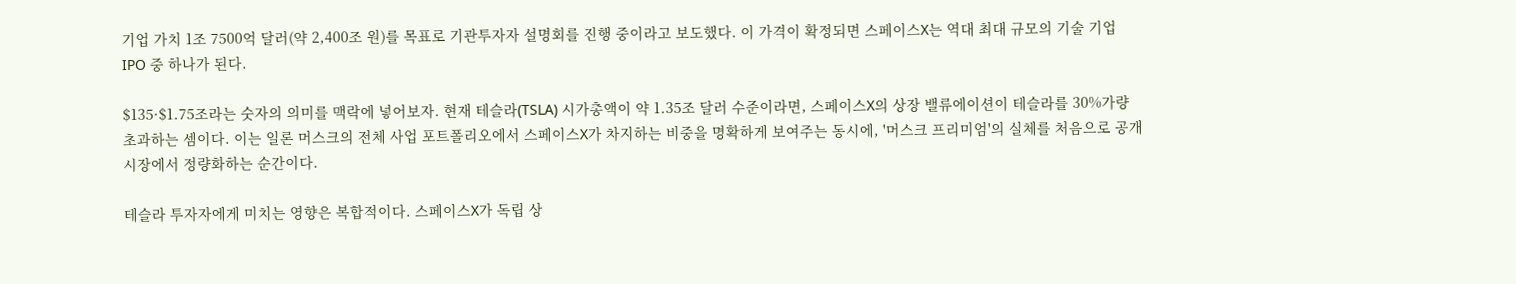기업 가치 1조 7500억 달러(약 2,400조 원)를 목표로 기관투자자 설명회를 진행 중이라고 보도했다. 이 가격이 확정되면 스페이스X는 역대 최대 규모의 기술 기업 IPO 중 하나가 된다.

$135·$1.75조라는 숫자의 의미를 맥락에 넣어보자. 현재 테슬라(TSLA) 시가총액이 약 1.35조 달러 수준이라면, 스페이스X의 상장 밸류에이션이 테슬라를 30%가량 초과하는 셈이다. 이는 일론 머스크의 전체 사업 포트폴리오에서 스페이스X가 차지하는 비중을 명확하게 보여주는 동시에, '머스크 프리미엄'의 실체를 처음으로 공개 시장에서 정량화하는 순간이다.

테슬라 투자자에게 미치는 영향은 복합적이다. 스페이스X가 독립 상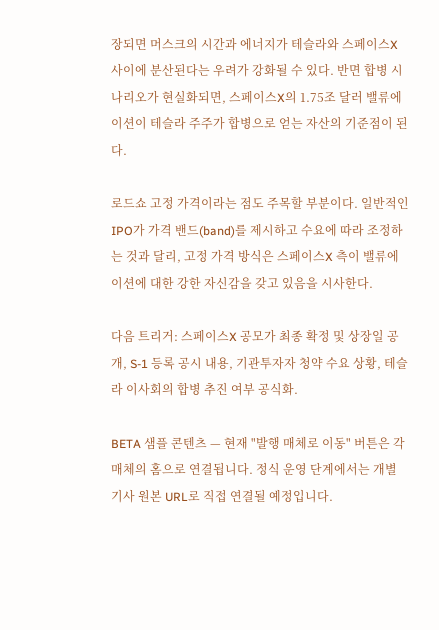장되면 머스크의 시간과 에너지가 테슬라와 스페이스X 사이에 분산된다는 우려가 강화될 수 있다. 반면 합병 시나리오가 현실화되면, 스페이스X의 1.75조 달러 밸류에이션이 테슬라 주주가 합병으로 얻는 자산의 기준점이 된다.

로드쇼 고정 가격이라는 점도 주목할 부분이다. 일반적인 IPO가 가격 밴드(band)를 제시하고 수요에 따라 조정하는 것과 달리, 고정 가격 방식은 스페이스X 측이 밸류에이션에 대한 강한 자신감을 갖고 있음을 시사한다.

다음 트리거: 스페이스X 공모가 최종 확정 및 상장일 공개, S-1 등록 공시 내용, 기관투자자 청약 수요 상황, 테슬라 이사회의 합병 추진 여부 공식화.

BETA 샘플 콘텐츠 — 현재 "발행 매체로 이동" 버튼은 각 매체의 홈으로 연결됩니다. 정식 운영 단계에서는 개별 기사 원본 URL로 직접 연결될 예정입니다.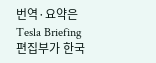번역·요약은 Tesla Briefing 편집부가 한국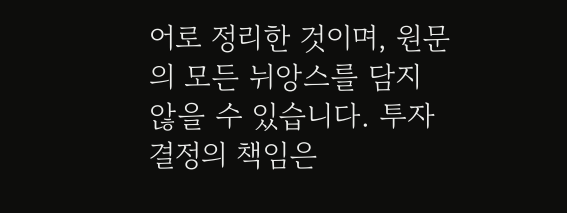어로 정리한 것이며, 원문의 모든 뉘앙스를 담지 않을 수 있습니다. 투자 결정의 책임은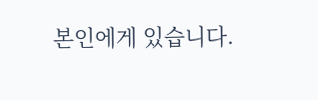본인에게 있습니다.